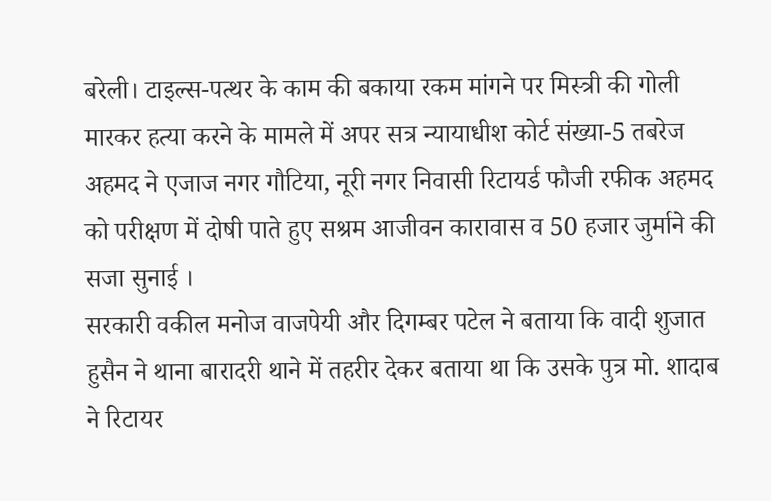बरेली। टाइल्स-पत्थर के काम की बकाया रकम मांगने पर मिस्त्री की गोली मारकर हत्या करने के मामले में अपर सत्र न्यायाधीश कोर्ट संख्या-5 तबरेज अहमद ने एजाज नगर गौटिया, नूरी नगर निवासी रिटायर्ड फौजी रफीक अहमद को परीक्षण में दोषी पाते हुए सश्रम आजीवन कारावास व 50 हजार जुर्माने की सजा सुनाई ।
सरकारी वकील मनोज वाजपेयी और दिगम्बर पटेल ने बताया कि वादी शुजात हुसैन ने थाना बारादरी थाने में तहरीर देकर बताया था कि उसके पुत्र मो. शादाब ने रिटायर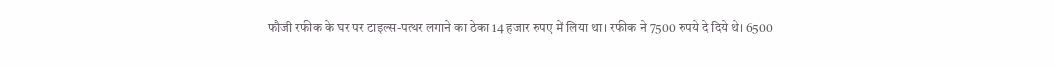फौजी रफीक के घर पर टाइल्स-पत्थर लगाने का ठेका 14 हजार रुपए में लिया था। रफीक ने 7500 रुपये दे दिये थे। 6500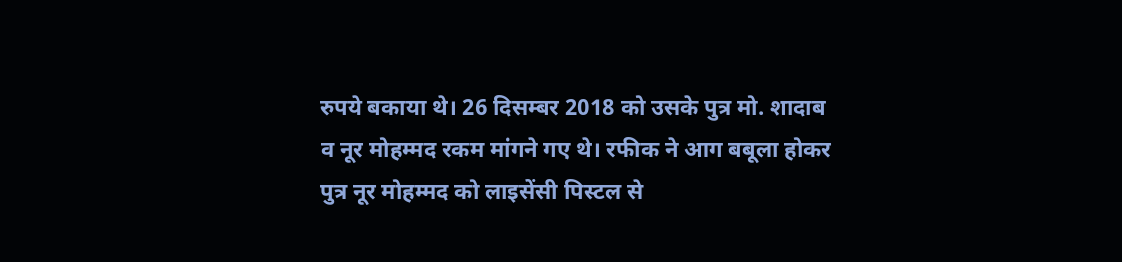रुपये बकाया थे। 26 दिसम्बर 2018 को उसके पुत्र मो. शादाब व नूर मोहम्मद रकम मांगने गए थे। रफीक ने आग बबूला होकर पुत्र नूर मोहम्मद को लाइसेंसी पिस्टल से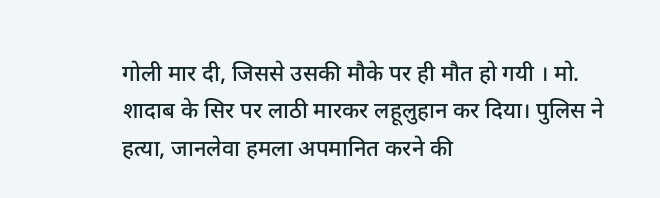गोली मार दी, जिससे उसकी मौके पर ही मौत हो गयी । मो. शादाब के सिर पर लाठी मारकर लहूलुहान कर दिया। पुलिस ने हत्या, जानलेवा हमला अपमानित करने की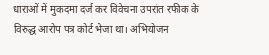धाराओं में मुकदमा दर्ज कर विवेचना उपरांत रफीक के विरुद्ध आरोप पत्र कोर्ट भेजा था। अभियोजन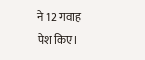ने 12 गवाह पेश किए।